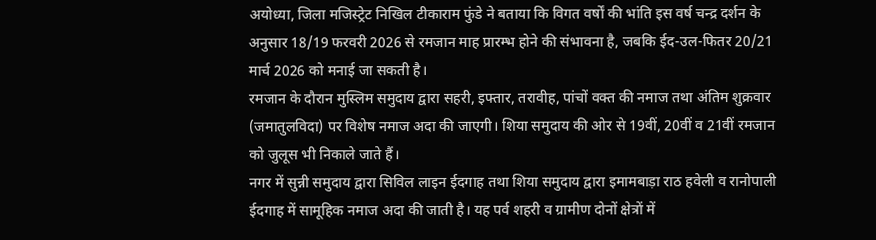अयोध्या, जिला मजिस्ट्रेट निखिल टीकाराम फुंडे ने बताया कि विगत वर्षों की भांति इस वर्ष चन्द्र दर्शन के अनुसार 18/19 फरवरी 2026 से रमजान माह प्रारम्भ होने की संभावना है, जबकि ईद-उल-फितर 20/21 मार्च 2026 को मनाई जा सकती है।
रमजान के दौरान मुस्लिम समुदाय द्वारा सहरी, इफ्तार, तरावीह, पांचों वक्त की नमाज तथा अंतिम शुक्रवार (जमातुलविदा) पर विशेष नमाज अदा की जाएगी। शिया समुदाय की ओर से 19वीं, 20वीं व 21वीं रमजान को जुलूस भी निकाले जाते हैं।
नगर में सुन्नी समुदाय द्वारा सिविल लाइन ईदगाह तथा शिया समुदाय द्वारा इमामबाड़ा राठ हवेली व रानोपाली ईदगाह में सामूहिक नमाज अदा की जाती है। यह पर्व शहरी व ग्रामीण दोनों क्षेत्रों में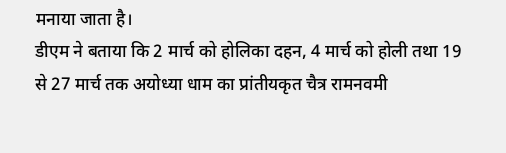मनाया जाता है।
डीएम ने बताया कि 2 मार्च को होलिका दहन, 4 मार्च को होली तथा 19 से 27 मार्च तक अयोध्या धाम का प्रांतीयकृत चैत्र रामनवमी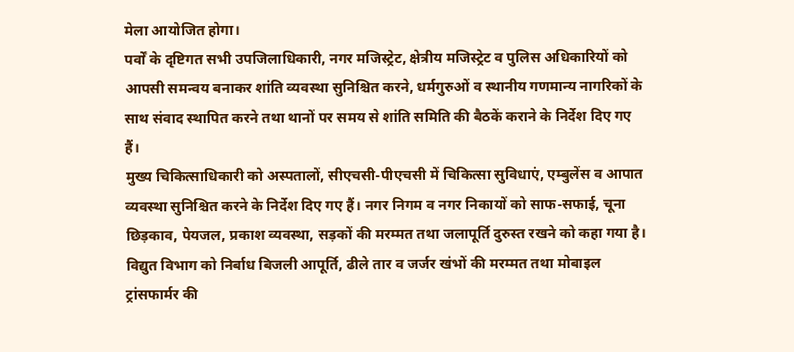मेला आयोजित होगा।
पर्वों के दृष्टिगत सभी उपजिलाधिकारी, नगर मजिस्ट्रेट, क्षेत्रीय मजिस्ट्रेट व पुलिस अधिकारियों को आपसी समन्वय बनाकर शांति व्यवस्था सुनिश्चित करने, धर्मगुरुओं व स्थानीय गणमान्य नागरिकों के साथ संवाद स्थापित करने तथा थानों पर समय से शांति समिति की बैठकें कराने के निर्देश दिए गए हैं।
मुख्य चिकित्साधिकारी को अस्पतालों, सीएचसी-पीएचसी में चिकित्सा सुविधाएं, एम्बुलेंस व आपात व्यवस्था सुनिश्चित करने के निर्देश दिए गए हैं। नगर निगम व नगर निकायों को साफ-सफाई, चूना छिड़काव, पेयजल, प्रकाश व्यवस्था, सड़कों की मरम्मत तथा जलापूर्ति दुरुस्त रखने को कहा गया है।
विद्युत विभाग को निर्बाध बिजली आपूर्ति, ढीले तार व जर्जर खंभों की मरम्मत तथा मोबाइल ट्रांसफार्मर की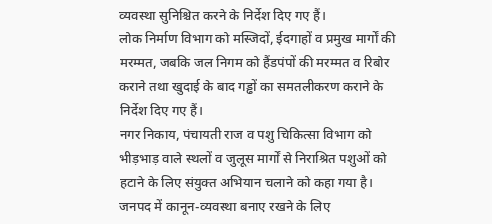व्यवस्था सुनिश्चित करने के निर्देश दिए गए हैं।
लोक निर्माण विभाग को मस्जिदों, ईदगाहों व प्रमुख मार्गों की मरम्मत, जबकि जल निगम को हैंडपंपों की मरम्मत व रिबोर कराने तथा खुदाई के बाद गड्ढों का समतलीकरण कराने के निर्देश दिए गए हैं।
नगर निकाय, पंचायती राज व पशु चिकित्सा विभाग को भीड़भाड़ वाले स्थलों व जुलूस मार्गों से निराश्रित पशुओं को हटाने के लिए संयुक्त अभियान चलाने को कहा गया है।
जनपद में कानून-व्यवस्था बनाए रखने के लिए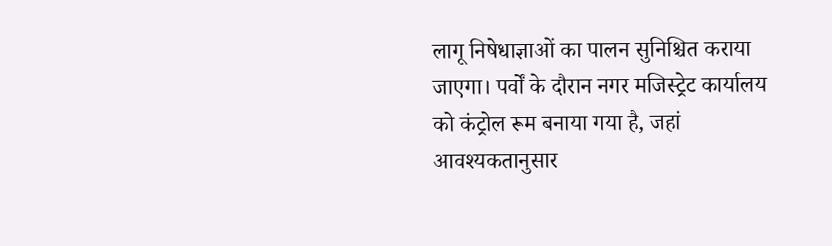लागू निषेधाज्ञाओं का पालन सुनिश्चित कराया जाएगा। पर्वों के दौरान नगर मजिस्ट्रेट कार्यालय को कंट्रोल रूम बनाया गया है, जहां आवश्यकतानुसार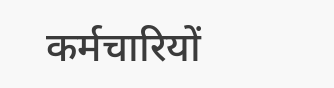कर्मचारियों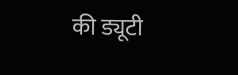की ड्यूटी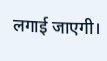लगाई जाएगी।